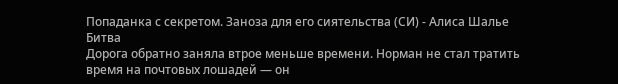Попаданка с секретом. Заноза для его сиятельства (СИ) - Алиса Шалье
Битва
Дорога обратно заняла втрое меньше времени. Норман не стал тратить время на почтовых лошадей — он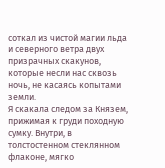соткал из чистой магии льда и северного ветра двух призрачных скакунов, которые несли нас сквозь ночь, не касаясь копытами земли.
Я скакала следом за Князем, прижимая к груди походную сумку. Внутри, в толстостенном стеклянном флаконе, мягко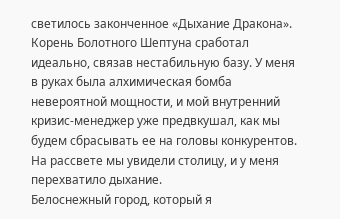светилось законченное «Дыхание Дракона». Корень Болотного Шептуна сработал идеально, связав нестабильную базу. У меня в руках была алхимическая бомба невероятной мощности, и мой внутренний кризис-менеджер уже предвкушал, как мы будем сбрасывать ее на головы конкурентов.
На рассвете мы увидели столицу, и у меня перехватило дыхание.
Белоснежный город, который я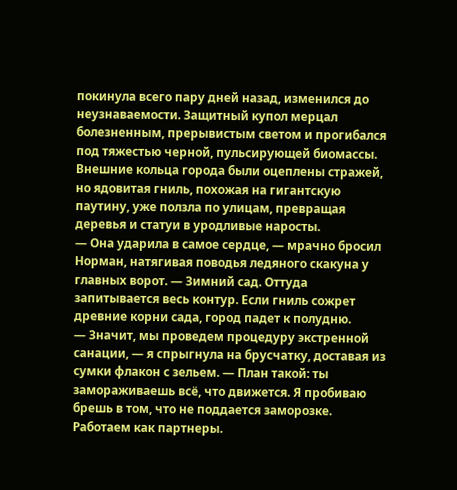покинула всего пару дней назад, изменился до неузнаваемости. Защитный купол мерцал болезненным, прерывистым светом и прогибался под тяжестью черной, пульсирующей биомассы. Внешние кольца города были оцеплены стражей, но ядовитая гниль, похожая на гигантскую паутину, уже ползла по улицам, превращая деревья и статуи в уродливые наросты.
— Она ударила в самое сердце, — мрачно бросил Норман, натягивая поводья ледяного скакуна у главных ворот. — Зимний сад. Оттуда запитывается весь контур. Если гниль сожрет древние корни сада, город падет к полудню.
— Значит, мы проведем процедуру экстренной санации, — я спрыгнула на брусчатку, доставая из сумки флакон с зельем. — План такой: ты замораживаешь всё, что движется. Я пробиваю брешь в том, что не поддается заморозке. Работаем как партнеры.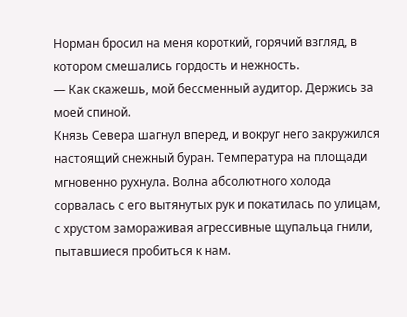Норман бросил на меня короткий, горячий взгляд, в котором смешались гордость и нежность.
— Как скажешь, мой бессменный аудитор. Держись за моей спиной.
Князь Севера шагнул вперед, и вокруг него закружился настоящий снежный буран. Температура на площади мгновенно рухнула. Волна абсолютного холода сорвалась с его вытянутых рук и покатилась по улицам, с хрустом замораживая агрессивные щупальца гнили, пытавшиеся пробиться к нам.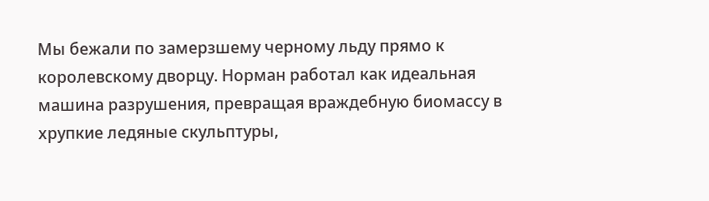Мы бежали по замерзшему черному льду прямо к королевскому дворцу. Норман работал как идеальная машина разрушения, превращая враждебную биомассу в хрупкие ледяные скульптуры,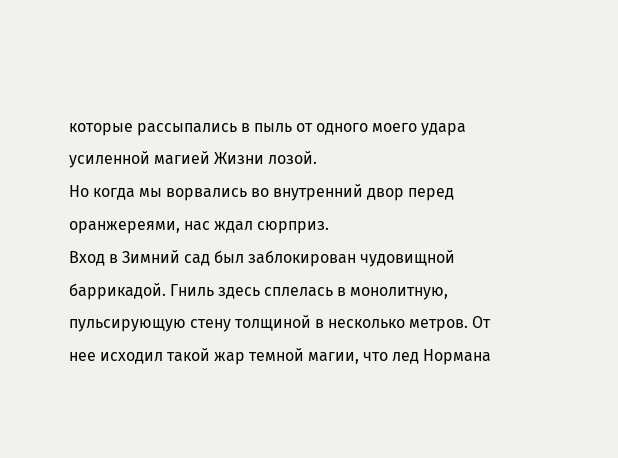которые рассыпались в пыль от одного моего удара усиленной магией Жизни лозой.
Но когда мы ворвались во внутренний двор перед оранжереями, нас ждал сюрприз.
Вход в Зимний сад был заблокирован чудовищной баррикадой. Гниль здесь сплелась в монолитную, пульсирующую стену толщиной в несколько метров. От нее исходил такой жар темной магии, что лед Нормана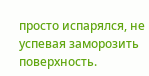просто испарялся, не успевая заморозить поверхность.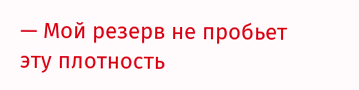— Мой резерв не пробьет эту плотность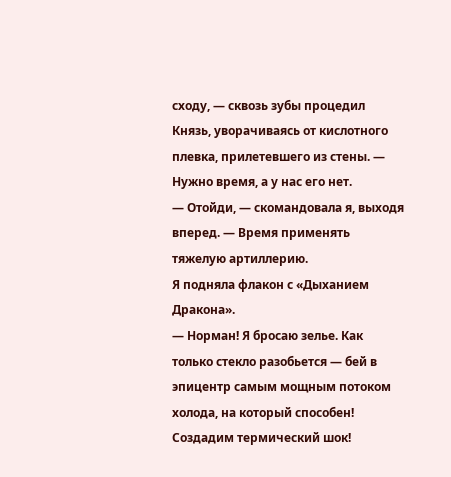сходу, — сквозь зубы процедил Князь, уворачиваясь от кислотного плевка, прилетевшего из стены. — Нужно время, а у нас его нет.
— Отойди, — скомандовала я, выходя вперед. — Время применять тяжелую артиллерию.
Я подняла флакон с «Дыханием Дракона».
— Норман! Я бросаю зелье. Как только стекло разобьется — бей в эпицентр самым мощным потоком холода, на который способен! Создадим термический шок!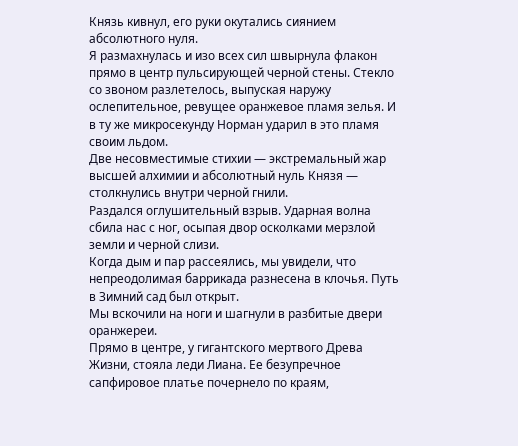Князь кивнул, его руки окутались сиянием абсолютного нуля.
Я размахнулась и изо всех сил швырнула флакон прямо в центр пульсирующей черной стены. Стекло со звоном разлетелось, выпуская наружу ослепительное, ревущее оранжевое пламя зелья. И в ту же микросекунду Норман ударил в это пламя своим льдом.
Две несовместимые стихии — экстремальный жар высшей алхимии и абсолютный нуль Князя — столкнулись внутри черной гнили.
Раздался оглушительный взрыв. Ударная волна сбила нас с ног, осыпая двор осколками мерзлой земли и черной слизи.
Когда дым и пар рассеялись, мы увидели, что непреодолимая баррикада разнесена в клочья. Путь в Зимний сад был открыт.
Мы вскочили на ноги и шагнули в разбитые двери оранжереи.
Прямо в центре, у гигантского мертвого Древа Жизни, стояла леди Лиана. Ее безупречное сапфировое платье почернело по краям,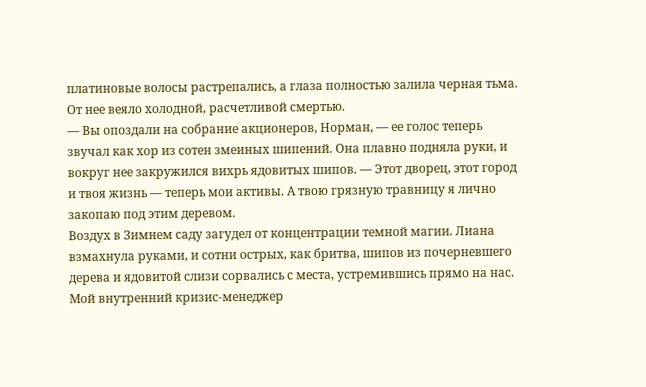платиновые волосы растрепались, а глаза полностью залила черная тьма. От нее веяло холодной, расчетливой смертью.
— Вы опоздали на собрание акционеров, Норман, — ее голос теперь звучал как хор из сотен змеиных шипений. Она плавно подняла руки, и вокруг нее закружился вихрь ядовитых шипов. — Этот дворец, этот город и твоя жизнь — теперь мои активы. А твою грязную травницу я лично закопаю под этим деревом.
Воздух в Зимнем саду загудел от концентрации темной магии. Лиана взмахнула руками, и сотни острых, как бритва, шипов из почерневшего дерева и ядовитой слизи сорвались с места, устремившись прямо на нас.
Мой внутренний кризис-менеджер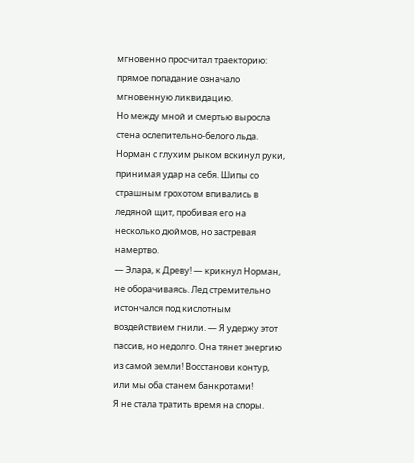мгновенно просчитал траекторию: прямое попадание означало мгновенную ликвидацию.
Но между мной и смертью выросла стена ослепительно-белого льда. Норман с глухим рыком вскинул руки, принимая удар на себя. Шипы со страшным грохотом впивались в ледяной щит, пробивая его на несколько дюймов, но застревая намертво.
— Элара, к Древу! — крикнул Норман, не оборачиваясь. Лед стремительно истончался под кислотным воздействием гнили. — Я удержу этот пассив, но недолго. Она тянет энергию из самой земли! Восстанови контур, или мы оба станем банкротами!
Я не стала тратить время на споры.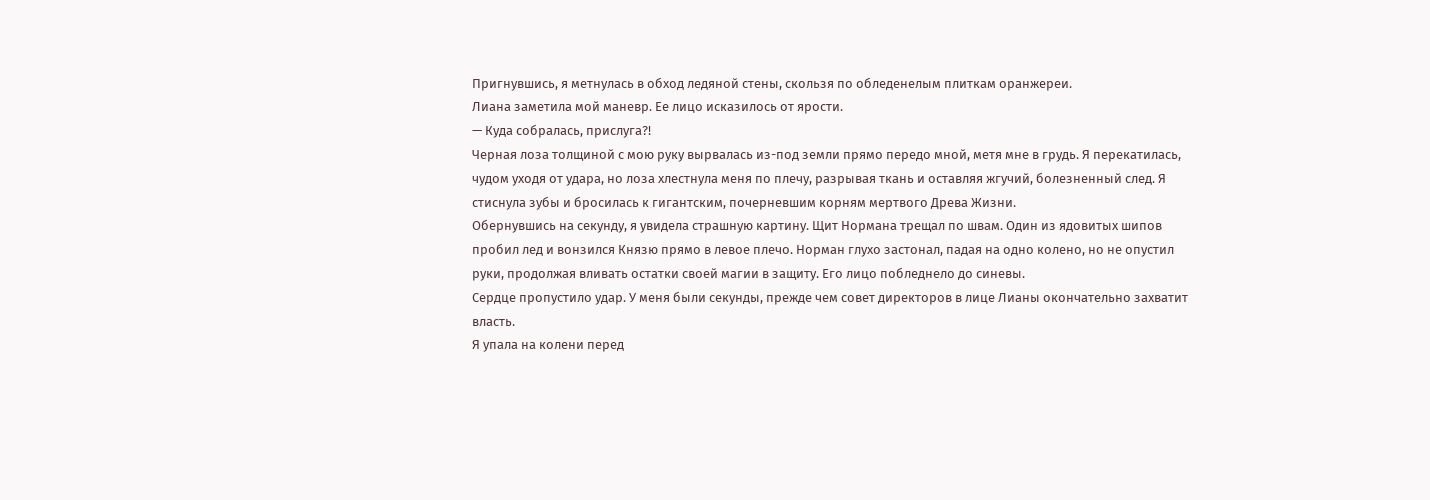Пригнувшись, я метнулась в обход ледяной стены, скользя по обледенелым плиткам оранжереи.
Лиана заметила мой маневр. Ее лицо исказилось от ярости.
— Куда собралась, прислуга?!
Черная лоза толщиной с мою руку вырвалась из-под земли прямо передо мной, метя мне в грудь. Я перекатилась, чудом уходя от удара, но лоза хлестнула меня по плечу, разрывая ткань и оставляя жгучий, болезненный след. Я стиснула зубы и бросилась к гигантским, почерневшим корням мертвого Древа Жизни.
Обернувшись на секунду, я увидела страшную картину. Щит Нормана трещал по швам. Один из ядовитых шипов пробил лед и вонзился Князю прямо в левое плечо. Норман глухо застонал, падая на одно колено, но не опустил руки, продолжая вливать остатки своей магии в защиту. Его лицо побледнело до синевы.
Сердце пропустило удар. У меня были секунды, прежде чем совет директоров в лице Лианы окончательно захватит власть.
Я упала на колени перед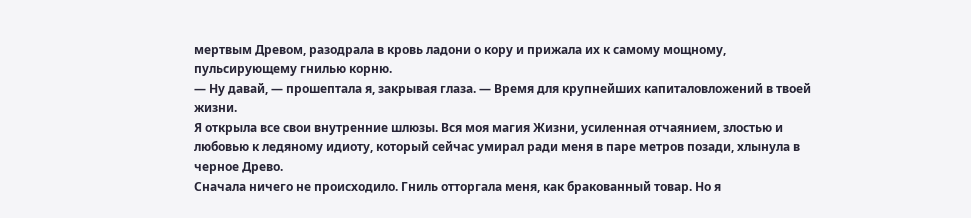мертвым Древом, разодрала в кровь ладони о кору и прижала их к самому мощному, пульсирующему гнилью корню.
— Ну давай, — прошептала я, закрывая глаза. — Время для крупнейших капиталовложений в твоей жизни.
Я открыла все свои внутренние шлюзы. Вся моя магия Жизни, усиленная отчаянием, злостью и любовью к ледяному идиоту, который сейчас умирал ради меня в паре метров позади, хлынула в черное Древо.
Сначала ничего не происходило. Гниль отторгала меня, как бракованный товар. Но я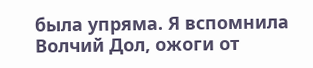была упряма. Я вспомнила Волчий Дол, ожоги от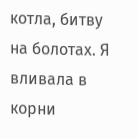котла, битву на болотах. Я вливала в корни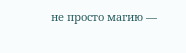не просто магию —